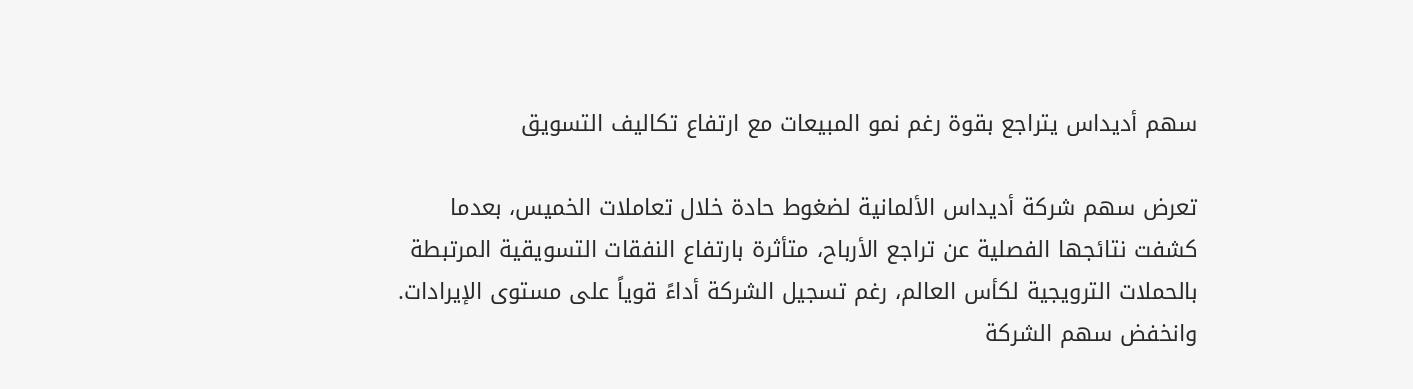سهم أديداس يتراجع بقوة رغم نمو المبيعات مع ارتفاع تكاليف التسويق

تعرض سهم شركة أديداس الألمانية لضغوط حادة خلال تعاملات الخميس، بعدما كشفت نتائجها الفصلية عن تراجع الأرباح، متأثرة بارتفاع النفقات التسويقية المرتبطة بالحملات الترويجية لكأس العالم، رغم تسجيل الشركة أداءً قوياً على مستوى الإيرادات.
وانخفض سهم الشركة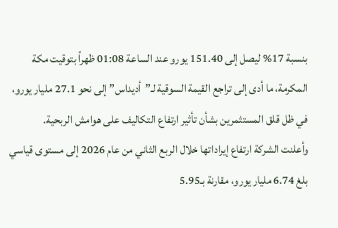بنسبة 17% ليصل إلى 151.40 يورو عند الساعة 01:08 ظهراً بتوقيت مكة المكرمة، ما أدى إلى تراجع القيمة السوقية لـ”أديداس” إلى نحو 27.1 مليار يورو، في ظل قلق المستثمرين بشأن تأثير ارتفاع التكاليف على هوامش الربحية.
وأعلنت الشركة ارتفاع إيراداتها خلال الربع الثاني من عام 2026 إلى مستوى قياسي بلغ 6.74 مليار يورو، مقارنة بـ5.95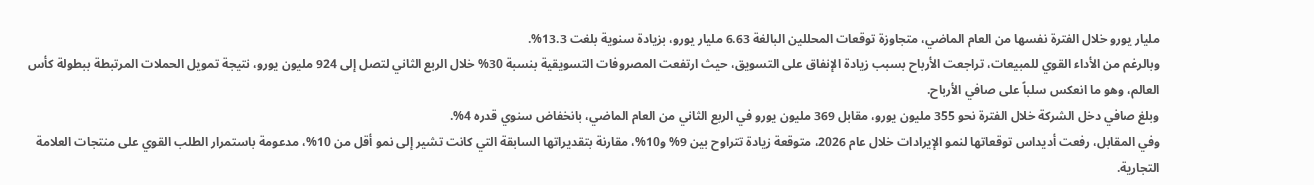مليار يورو خلال الفترة نفسها من العام الماضي، متجاوزة توقعات المحللين البالغة 6.63 مليار يورو، بزيادة سنوية بلغت 13.3%.
وبالرغم من الأداء القوي للمبيعات، تراجعت الأرباح بسبب زيادة الإنفاق على التسويق، حيث ارتفعت المصروفات التسويقية بنسبة 30% خلال الربع الثاني لتصل إلى 924 مليون يورو، نتيجة تمويل الحملات المرتبطة ببطولة كأس العالم، وهو ما انعكس سلباً على صافي الأرباح.
وبلغ صافي دخل الشركة خلال الفترة نحو 355 مليون يورو، مقابل 369 مليون يورو في الربع الثاني من العام الماضي، بانخفاض سنوي قدره 4%.
وفي المقابل، رفعت أديداس توقعاتها لنمو الإيرادات خلال عام 2026، متوقعة زيادة تتراوح بين 9% و10%، مقارنة بتقديراتها السابقة التي كانت تشير إلى نمو أقل من 10%، مدعومة باستمرار الطلب القوي على منتجات العلامة التجارية.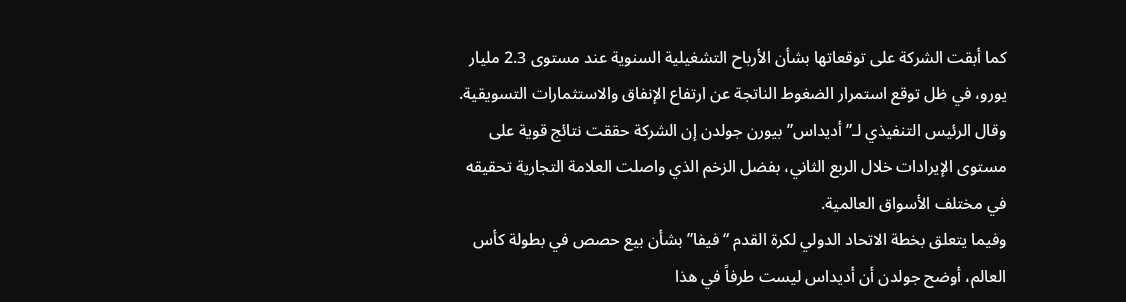كما أبقت الشركة على توقعاتها بشأن الأرباح التشغيلية السنوية عند مستوى 2.3 مليار يورو، في ظل توقع استمرار الضغوط الناتجة عن ارتفاع الإنفاق والاستثمارات التسويقية.
وقال الرئيس التنفيذي لـ”أديداس” بيورن جولدن إن الشركة حققت نتائج قوية على مستوى الإيرادات خلال الربع الثاني، بفضل الزخم الذي واصلت العلامة التجارية تحقيقه في مختلف الأسواق العالمية.
وفيما يتعلق بخطة الاتحاد الدولي لكرة القدم “فيفا” بشأن بيع حصص في بطولة كأس العالم، أوضح جولدن أن أديداس ليست طرفاً في هذا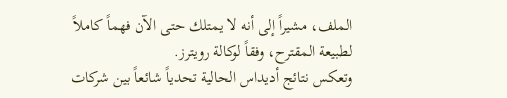الملف، مشيراً إلى أنه لا يمتلك حتى الآن فهماً كاملاً لطبيعة المقترح، وفقاً لوكالة رويترز.
وتعكس نتائج أديداس الحالية تحدياً شائعاً بين شركات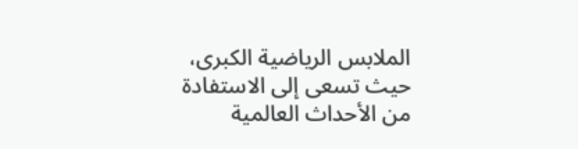الملابس الرياضية الكبرى، حيث تسعى إلى الاستفادة من الأحداث العالمية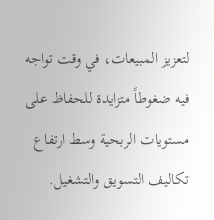لتعزيز المبيعات، في وقت تواجه فيه ضغوطاً متزايدة للحفاظ على مستويات الربحية وسط ارتفاع تكاليف التسويق والتشغيل.